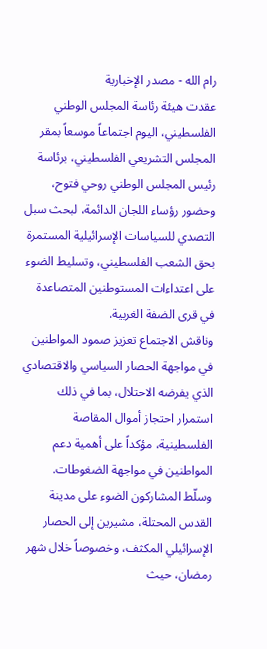رام الله - مصدر الإخبارية
عقدت هيئة رئاسة المجلس الوطني الفلسطيني، اليوم اجتماعاً موسعاً بمقر المجلس التشريعي الفلسطيني، برئاسة رئيس المجلس الوطني روحي فتوح، وحضور رؤساء اللجان الدائمة، لبحث سبل التصدي للسياسات الإسرائيلية المستمرة بحق الشعب الفلسطيني، وتسليط الضوء على اعتداءات المستوطنين المتصاعدة في قرى الضفة الغربية.
وناقش الاجتماع تعزيز صمود المواطنين في مواجهة الحصار السياسي والاقتصادي الذي يفرضه الاحتلال، بما في ذلك استمرار احتجاز أموال المقاصة الفلسطينية، مؤكداً على أهمية دعم المواطنين في مواجهة الضغوطات.
وسلّط المشاركون الضوء على مدينة القدس المحتلة، مشيرين إلى الحصار الإسرائيلي المكثف، وخصوصاً خلال شهر رمضان، حيث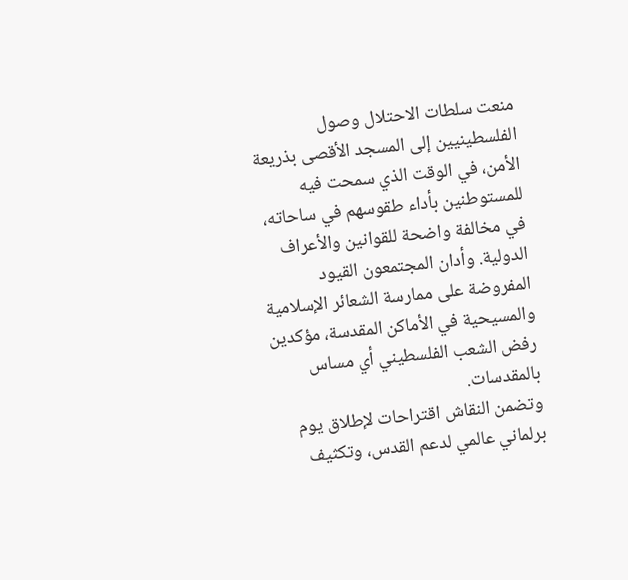منعت سلطات الاحتلال وصول الفلسطينيين إلى المسجد الأقصى بذريعة الأمن، في الوقت الذي سمحت فيه للمستوطنين بأداء طقوسهم في ساحاته، في مخالفة واضحة للقوانين والأعراف الدولية. وأدان المجتمعون القيود المفروضة على ممارسة الشعائر الإسلامية والمسيحية في الأماكن المقدسة، مؤكدين رفض الشعب الفلسطيني أي مساس بالمقدسات.
وتضمن النقاش اقتراحات لإطلاق يوم برلماني عالمي لدعم القدس، وتكثيف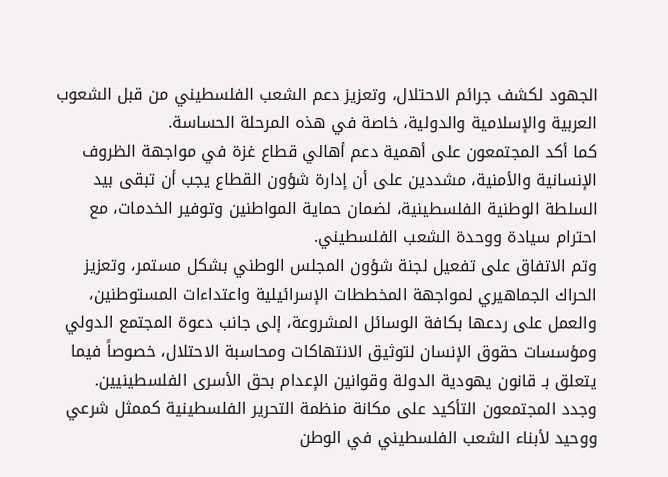الجهود لكشف جرائم الاحتلال، وتعزيز دعم الشعب الفلسطيني من قبل الشعوب العربية والإسلامية والدولية، خاصة في هذه المرحلة الحساسة.
كما أكد المجتمعون على أهمية دعم أهالي قطاع غزة في مواجهة الظروف الإنسانية والأمنية، مشددين على أن إدارة شؤون القطاع يجب أن تبقى بيد السلطة الوطنية الفلسطينية، لضمان حماية المواطنين وتوفير الخدمات، مع احترام سيادة ووحدة الشعب الفلسطيني.
وتم الاتفاق على تفعيل لجنة شؤون المجلس الوطني بشكل مستمر، وتعزيز الحراك الجماهيري لمواجهة المخططات الإسرائيلية واعتداءات المستوطنين، والعمل على ردعها بكافة الوسائل المشروعة، إلى جانب دعوة المجتمع الدولي ومؤسسات حقوق الإنسان لتوثيق الانتهاكات ومحاسبة الاحتلال، خصوصاً فيما يتعلق بـ قانون يهودية الدولة وقوانين الإعدام بحق الأسرى الفلسطينيين.
وجدد المجتمعون التأكيد على مكانة منظمة التحرير الفلسطينية كممثل شرعي ووحيد لأبناء الشعب الفلسطيني في الوطن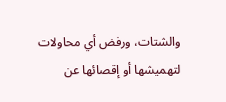والشتات، ورفض أي محاولات لتهميشها أو إقصائها عن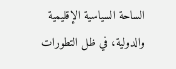الساحة السياسية الإقليمية والدولية، في ظل التطورات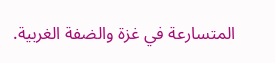المتسارعة في غزة والضفة الغربية.